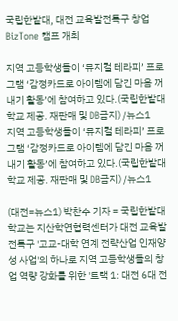국립한밭대, 대전 교육발전특구 창업 BizTone 캠프 개최

지역 고등학생들이 ‘뮤지컬 테라피’ 프로그램 ‘감정카드로 아이템에 담긴 마음 꺼내기 활동’에 참여하고 있다.(국립한밭대학교 제공. 재판매 및 DB금지) /뉴스1
지역 고등학생들이 ‘뮤지컬 테라피’ 프로그램 ‘감정카드로 아이템에 담긴 마음 꺼내기 활동’에 참여하고 있다.(국립한밭대학교 제공. 재판매 및 DB금지) /뉴스1

(대전=뉴스1) 박찬수 기자 = 국립한밭대학교는 지산학연협력센터가 대전 교육발전특구 '고교-대학 연계 전략산업 인재양성 사업'의 하나로 지역 고등학생들의 창업 역량 강화를 위한 '트랙 1: 대전 6대 전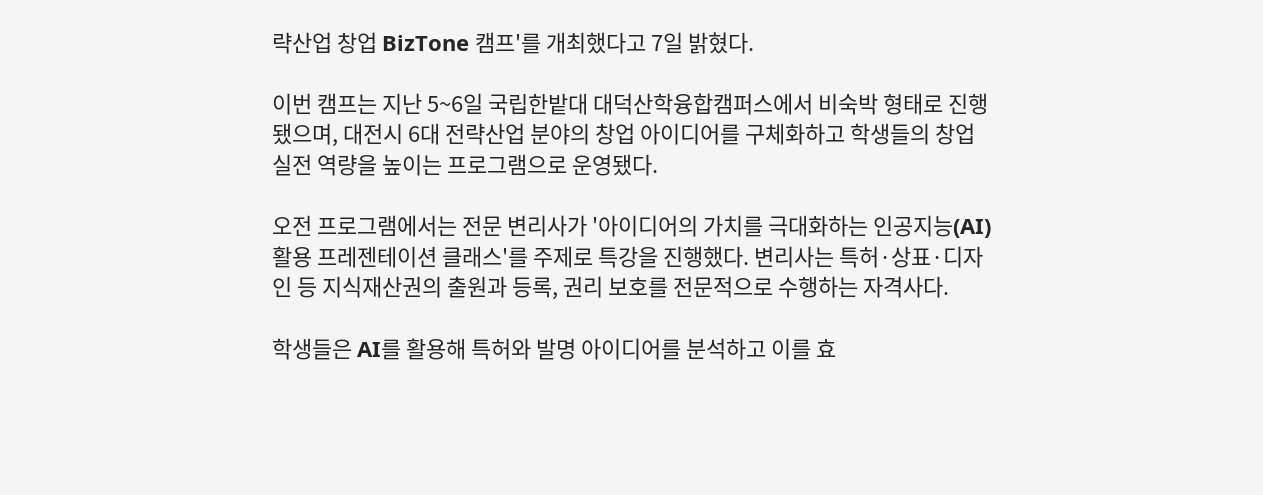략산업 창업 BizTone 캠프'를 개최했다고 7일 밝혔다.

이번 캠프는 지난 5~6일 국립한밭대 대덕산학융합캠퍼스에서 비숙박 형태로 진행됐으며, 대전시 6대 전략산업 분야의 창업 아이디어를 구체화하고 학생들의 창업 실전 역량을 높이는 프로그램으로 운영됐다.

오전 프로그램에서는 전문 변리사가 '아이디어의 가치를 극대화하는 인공지능(AI) 활용 프레젠테이션 클래스'를 주제로 특강을 진행했다. 변리사는 특허·상표·디자인 등 지식재산권의 출원과 등록, 권리 보호를 전문적으로 수행하는 자격사다.

학생들은 AI를 활용해 특허와 발명 아이디어를 분석하고 이를 효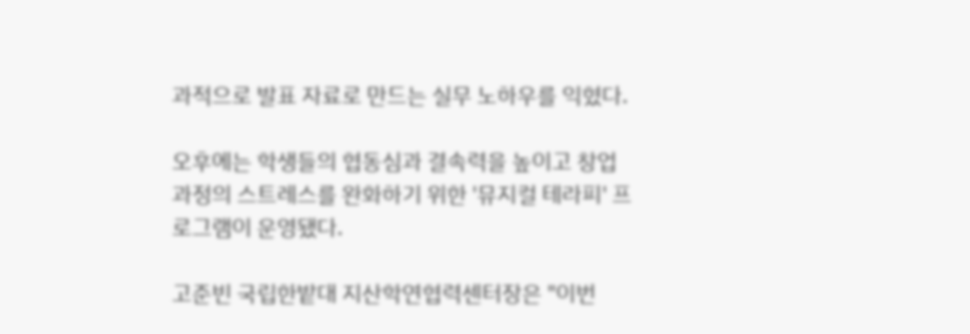과적으로 발표 자료로 만드는 실무 노하우를 익혔다.

오후에는 학생들의 협동심과 결속력을 높이고 창업 과정의 스트레스를 완화하기 위한 '뮤지컬 테라피' 프로그램이 운영됐다.

고준빈 국립한밭대 지산학연협력센터장은 "이번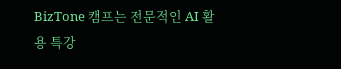BizTone 캠프는 전문적인 AI 활용 특강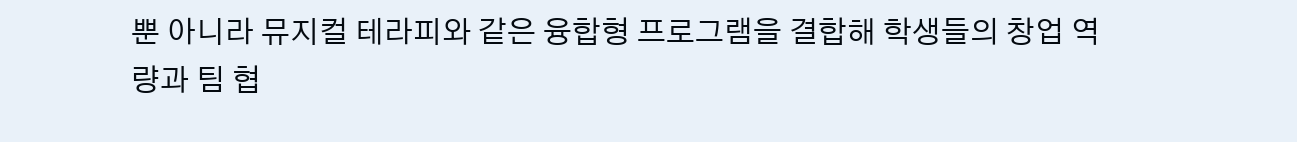뿐 아니라 뮤지컬 테라피와 같은 융합형 프로그램을 결합해 학생들의 창업 역량과 팀 협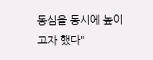동심을 동시에 높이고자 했다"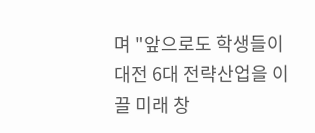며 "앞으로도 학생들이 대전 6대 전략산업을 이끌 미래 창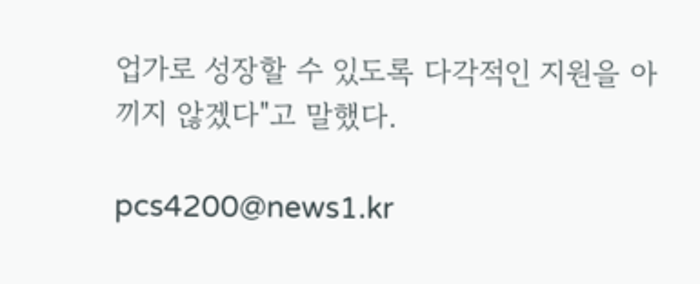업가로 성장할 수 있도록 다각적인 지원을 아끼지 않겠다"고 말했다.

pcs4200@news1.kr